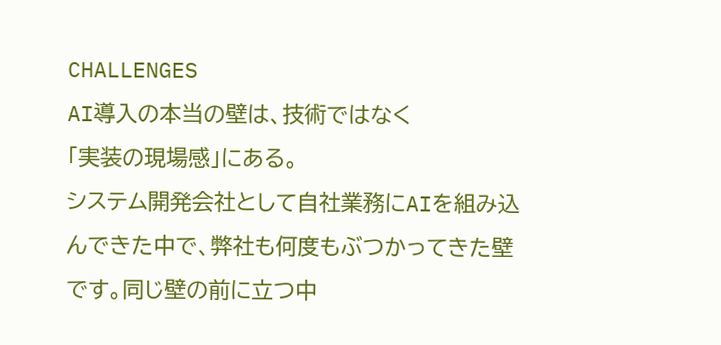CHALLENGES
AI導入の本当の壁は、技術ではなく
「実装の現場感」にある。
システム開発会社として自社業務にAIを組み込んできた中で、弊社も何度もぶつかってきた壁です。同じ壁の前に立つ中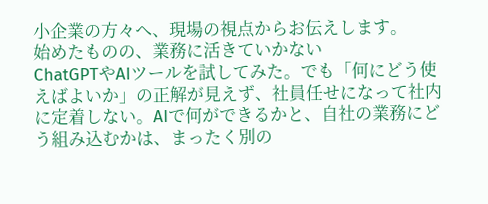小企業の方々へ、現場の視点からお伝えします。
始めたものの、業務に活きていかない
ChatGPTやAIツールを試してみた。でも「何にどう使えばよいか」の正解が見えず、社員任せになって社内に定着しない。AIで何ができるかと、自社の業務にどう組み込むかは、まったく別の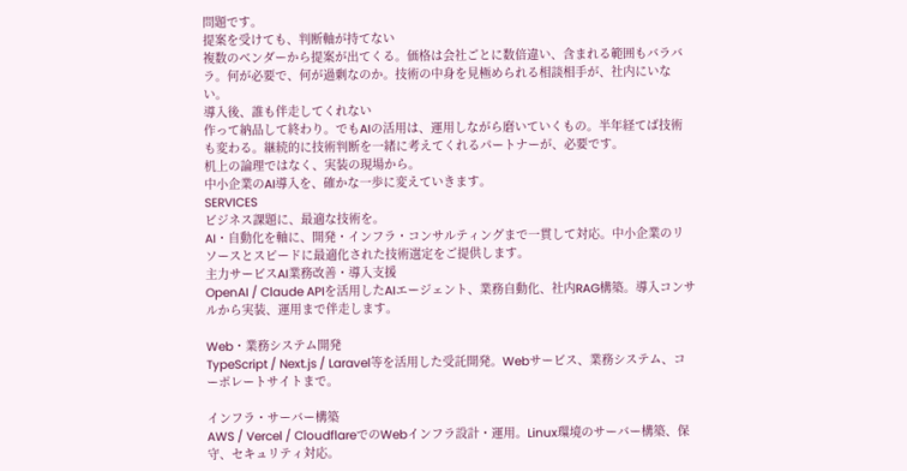問題です。
提案を受けても、判断軸が持てない
複数のベンダーから提案が出てくる。価格は会社ごとに数倍違い、含まれる範囲もバラバラ。何が必要で、何が過剰なのか。技術の中身を見極められる相談相手が、社内にいない。
導入後、誰も伴走してくれない
作って納品して終わり。でもAIの活用は、運用しながら磨いていくもの。半年経てば技術も変わる。継続的に技術判断を一緒に考えてくれるパートナーが、必要です。
机上の論理ではなく、実装の現場から。
中小企業のAI導入を、確かな一歩に変えていきます。
SERVICES
ビジネス課題に、最適な技術を。
AI・自動化を軸に、開発・インフラ・コンサルティングまで一貫して対応。中小企業のリソースとスピードに最適化された技術選定をご提供します。
主力サービスAI業務改善・導入支援
OpenAI / Claude APIを活用したAIエージェント、業務自動化、社内RAG構築。導入コンサルから実装、運用まで伴走します。

Web・業務システム開発
TypeScript / Next.js / Laravel等を活用した受託開発。Webサービス、業務システム、コーポレートサイトまで。

インフラ・サーバー構築
AWS / Vercel / CloudflareでのWebインフラ設計・運用。Linux環境のサーバー構築、保守、セキュリティ対応。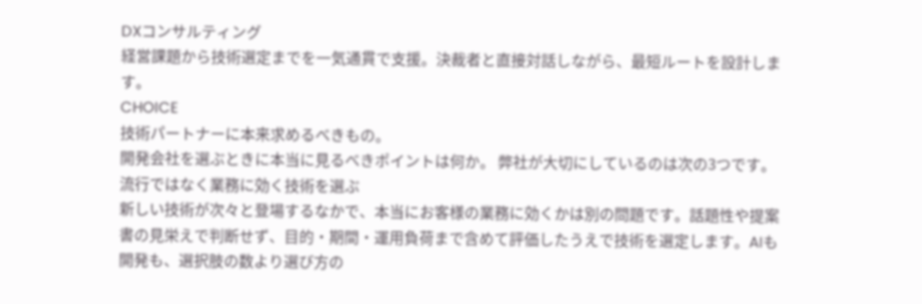DXコンサルティング
経営課題から技術選定までを一気通貫で支援。決裁者と直接対話しながら、最短ルートを設計します。
CHOICE
技術パートナーに本来求めるべきもの。
開発会社を選ぶときに本当に見るべきポイントは何か。 弊社が大切にしているのは次の3つです。
流行ではなく業務に効く技術を選ぶ
新しい技術が次々と登場するなかで、本当にお客様の業務に効くかは別の問題です。話題性や提案書の見栄えで判断せず、目的・期間・運用負荷まで含めて評価したうえで技術を選定します。AIも開発も、選択肢の数より選び方の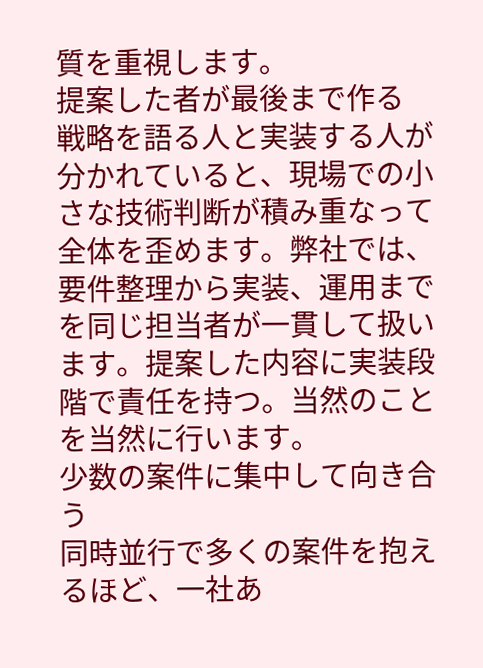質を重視します。
提案した者が最後まで作る
戦略を語る人と実装する人が分かれていると、現場での小さな技術判断が積み重なって全体を歪めます。弊社では、要件整理から実装、運用までを同じ担当者が一貫して扱います。提案した内容に実装段階で責任を持つ。当然のことを当然に行います。
少数の案件に集中して向き合う
同時並行で多くの案件を抱えるほど、一社あ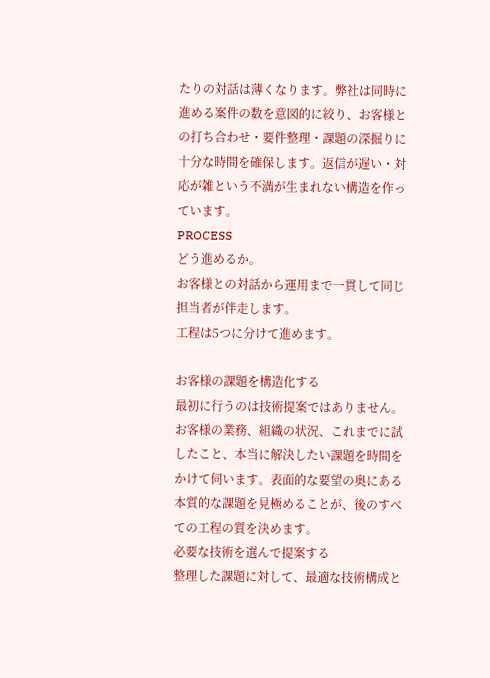たりの対話は薄くなります。弊社は同時に進める案件の数を意図的に絞り、お客様との打ち合わせ・要件整理・課題の深掘りに十分な時間を確保します。返信が遅い・対応が雑という不満が生まれない構造を作っています。
PROCESS
どう進めるか。
お客様との対話から運用まで一貫して同じ担当者が伴走します。
工程は5つに分けて進めます。

お客様の課題を構造化する
最初に行うのは技術提案ではありません。お客様の業務、組織の状況、これまでに試したこと、本当に解決したい課題を時間をかけて伺います。表面的な要望の奥にある本質的な課題を見極めることが、後のすべての工程の質を決めます。
必要な技術を選んで提案する
整理した課題に対して、最適な技術構成と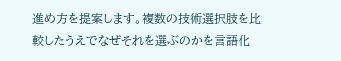進め方を提案します。複数の技術選択肢を比較したうえでなぜそれを選ぶのかを言語化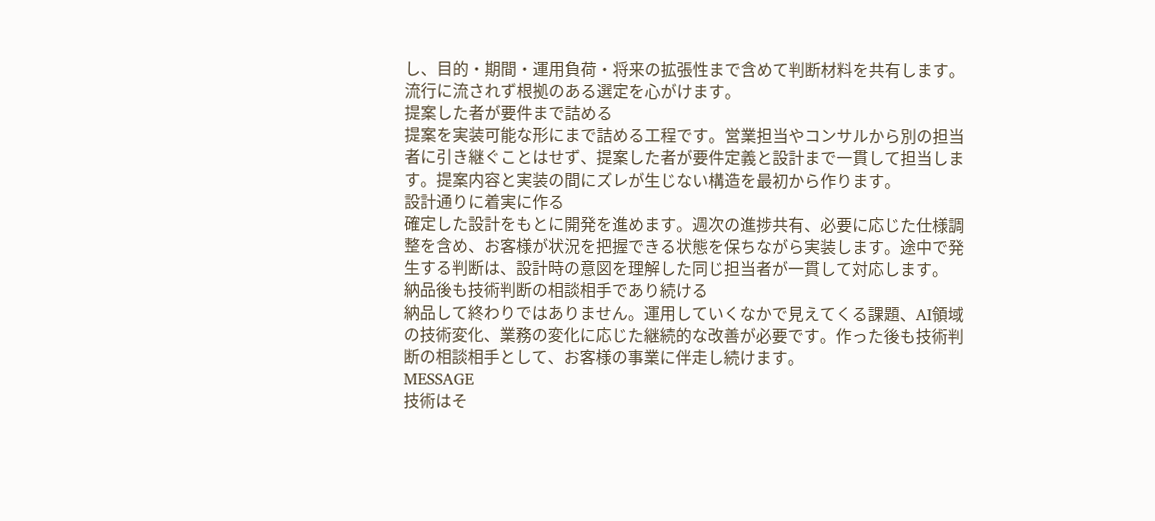し、目的・期間・運用負荷・将来の拡張性まで含めて判断材料を共有します。流行に流されず根拠のある選定を心がけます。
提案した者が要件まで詰める
提案を実装可能な形にまで詰める工程です。営業担当やコンサルから別の担当者に引き継ぐことはせず、提案した者が要件定義と設計まで一貫して担当します。提案内容と実装の間にズレが生じない構造を最初から作ります。
設計通りに着実に作る
確定した設計をもとに開発を進めます。週次の進捗共有、必要に応じた仕様調整を含め、お客様が状況を把握できる状態を保ちながら実装します。途中で発生する判断は、設計時の意図を理解した同じ担当者が一貫して対応します。
納品後も技術判断の相談相手であり続ける
納品して終わりではありません。運用していくなかで見えてくる課題、AI領域の技術変化、業務の変化に応じた継続的な改善が必要です。作った後も技術判断の相談相手として、お客様の事業に伴走し続けます。
MESSAGE
技術はそ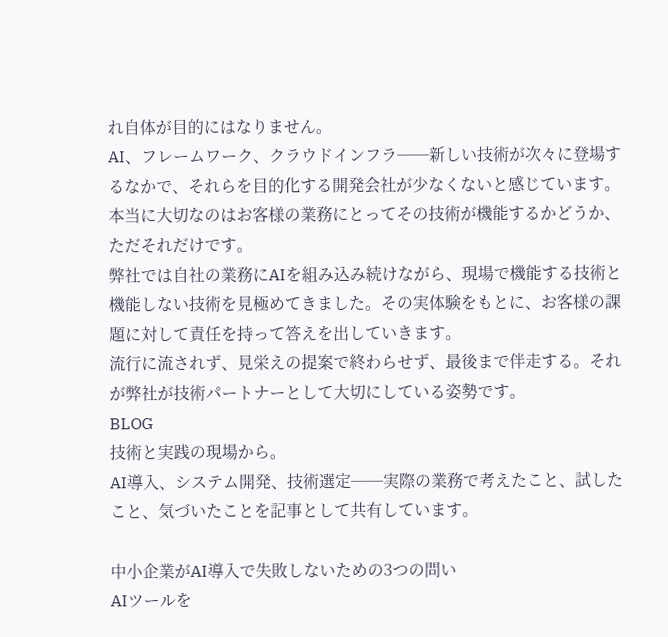れ自体が目的にはなりません。
AI、フレームワーク、クラウドインフラ──新しい技術が次々に登場するなかで、それらを目的化する開発会社が少なくないと感じています。本当に大切なのはお客様の業務にとってその技術が機能するかどうか、ただそれだけです。
弊社では自社の業務にAIを組み込み続けながら、現場で機能する技術と機能しない技術を見極めてきました。その実体験をもとに、お客様の課題に対して責任を持って答えを出していきます。
流行に流されず、見栄えの提案で終わらせず、最後まで伴走する。それが弊社が技術パートナーとして大切にしている姿勢です。
BLOG
技術と実践の現場から。
AI導入、システム開発、技術選定──実際の業務で考えたこと、試したこと、気づいたことを記事として共有しています。

中小企業がAI導入で失敗しないための3つの問い
AIツールを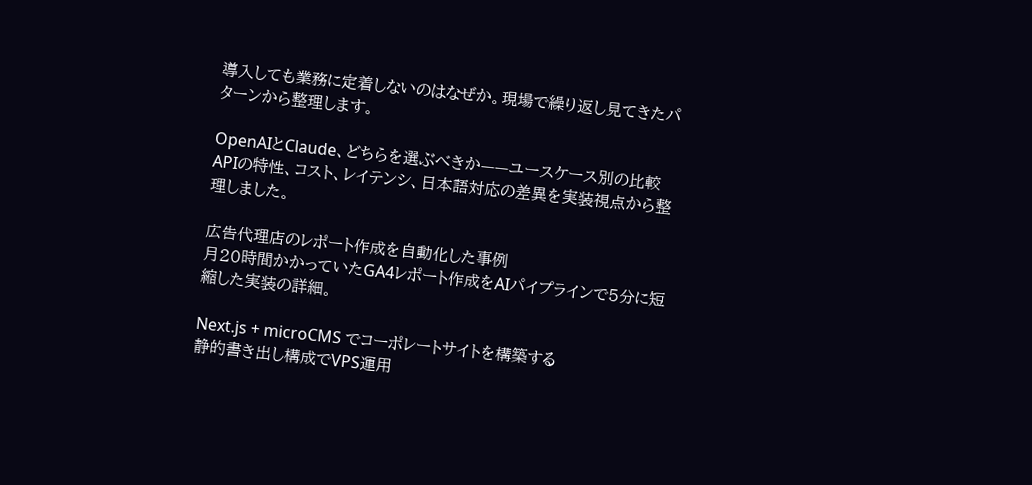導入しても業務に定着しないのはなぜか。現場で繰り返し見てきたパターンから整理します。

OpenAIとClaude、どちらを選ぶべきか——ユースケース別の比較
APIの特性、コスト、レイテンシ、日本語対応の差異を実装視点から整理しました。

広告代理店のレポート作成を自動化した事例
月20時間かかっていたGA4レポート作成をAIパイプラインで5分に短縮した実装の詳細。

Next.js + microCMS でコーポレートサイトを構築する
静的書き出し構成でVPS運用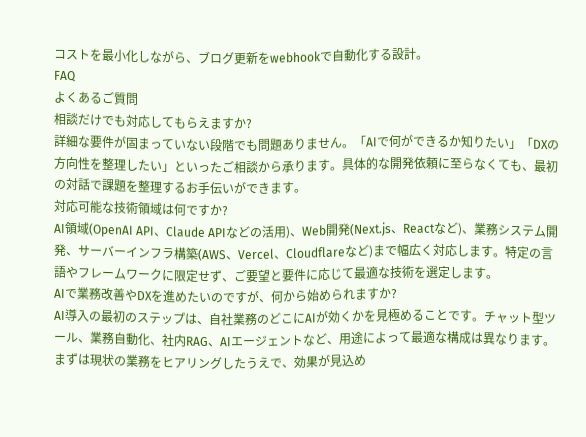コストを最小化しながら、ブログ更新をwebhookで自動化する設計。
FAQ
よくあるご質問
相談だけでも対応してもらえますか?
詳細な要件が固まっていない段階でも問題ありません。「AIで何ができるか知りたい」「DXの方向性を整理したい」といったご相談から承ります。具体的な開発依頼に至らなくても、最初の対話で課題を整理するお手伝いができます。
対応可能な技術領域は何ですか?
AI領域(OpenAI API、Claude APIなどの活用)、Web開発(Next.js、Reactなど)、業務システム開発、サーバーインフラ構築(AWS、Vercel、Cloudflareなど)まで幅広く対応します。特定の言語やフレームワークに限定せず、ご要望と要件に応じて最適な技術を選定します。
AIで業務改善やDXを進めたいのですが、何から始められますか?
AI導入の最初のステップは、自社業務のどこにAIが効くかを見極めることです。チャット型ツール、業務自動化、社内RAG、AIエージェントなど、用途によって最適な構成は異なります。まずは現状の業務をヒアリングしたうえで、効果が見込め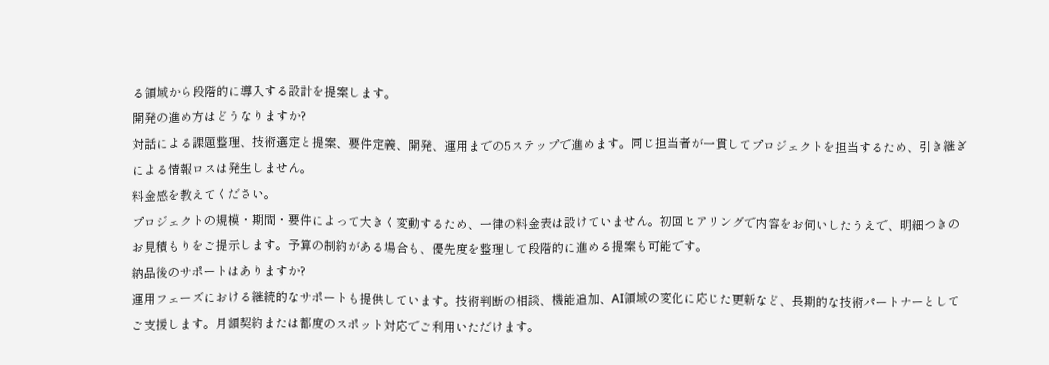る領域から段階的に導入する設計を提案します。
開発の進め方はどうなりますか?
対話による課題整理、技術選定と提案、要件定義、開発、運用までの5ステップで進めます。同じ担当者が一貫してプロジェクトを担当するため、引き継ぎによる情報ロスは発生しません。
料金感を教えてください。
プロジェクトの規模・期間・要件によって大きく変動するため、一律の料金表は設けていません。初回ヒアリングで内容をお伺いしたうえで、明細つきのお見積もりをご提示します。予算の制約がある場合も、優先度を整理して段階的に進める提案も可能です。
納品後のサポートはありますか?
運用フェーズにおける継続的なサポートも提供しています。技術判断の相談、機能追加、AI領域の変化に応じた更新など、長期的な技術パートナーとしてご支援します。月額契約または都度のスポット対応でご利用いただけます。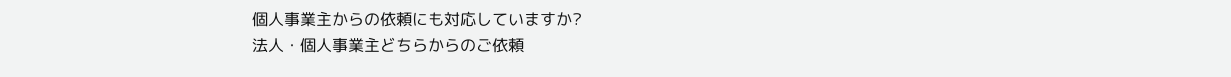個人事業主からの依頼にも対応していますか?
法人・個人事業主どちらからのご依頼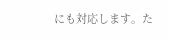にも対応します。た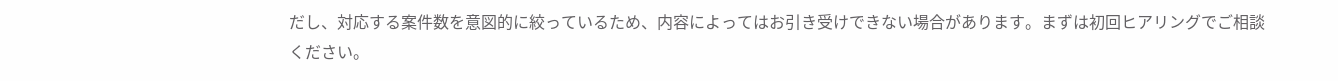だし、対応する案件数を意図的に絞っているため、内容によってはお引き受けできない場合があります。まずは初回ヒアリングでご相談ください。